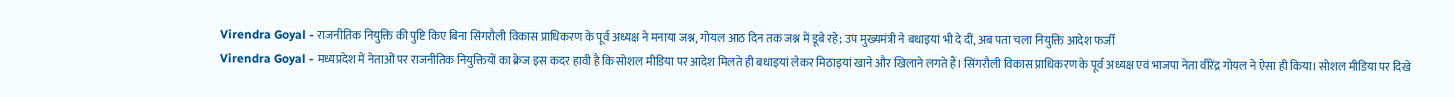Virendra Goyal - राजनीतिक नियुक्ति की पुष्टि किए बिना सिंगरौली विकास प्राधिकरण के पूर्व अध्यक्ष ने मनाया जश्न, गोयल आठ दिन तक जश्न में डूबे रहे; उप मुख्यमंत्री ने बधाइयां भी दे दीं, अब पता चला नियुक्ति आदेश फर्जी
Virendra Goyal - मध्यप्रदेश में नेताओं पर राजनीतिक नियुक्तियों का क्रेज इस कदर हावी है कि सोशल मीडिया पर आदेश मिलते ही बधाइयां लेकर मिठाइयां खाने और खिलाने लगते हैं। सिंगरौली विकास प्राधिकरण के पूर्व अध्यक्ष एवं भाजपा नेता वीरेंद्र गोयल ने ऐसा ही किया। सोशल मीडिया पर दिखे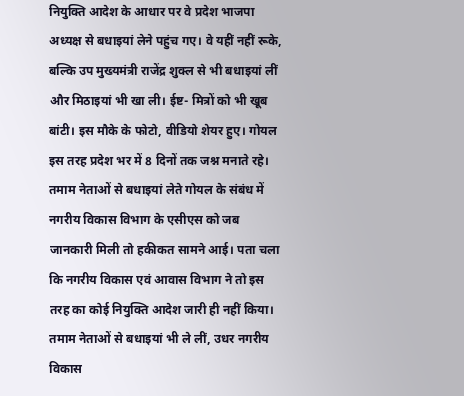नियुक्ति आदेश के आधार पर वे प्रदेश भाजपा अध्यक्ष से बधाइयां लेने पहुंच गए। वे यहीं नहीं रूके, बल्कि उप मुख्यमंत्री राजेंद्र शुक्ल से भी बधाइयां लीं और मिठाइयां भी खा ली। ईष्ट- मित्रों को भी खूब बांटी। इस मौके के फोटो, वीडियो शेयर हुए। गोयल इस तरह प्रदेश भर में 8 दिनों तक जश्न मनाते रहे। तमाम नेताओं से बधाइयां लेते गोयल के संबंध में नगरीय विकास विभाग के एसीएस को जब जानकारी मिली तो हकीकत सामने आई। पता चला कि नगरीय विकास एवं आवास विभाग ने तो इस तरह का कोई नियुक्ति आदेश जारी ही नहीं किया।
तमाम नेताओं से बधाइयां भी ले लीं, उधर नगरीय विकास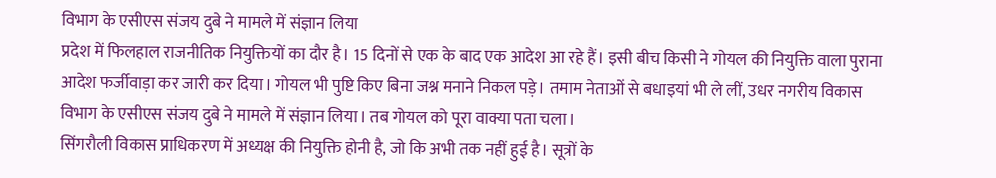विभाग के एसीएस संजय दुबे ने मामले में संज्ञान लिया
प्रदेश में फिलहाल राजनीतिक नियुक्तियों का दौर है। 15 दिनों से एक के बाद एक आदेश आ रहे हैं। इसी बीच किसी ने गोयल की नियुक्ति वाला पुराना आदेश फर्जीवाड़ा कर जारी कर दिया। गोयल भी पुष्टि किए बिना जश्न मनाने निकल पड़े। तमाम नेताओं से बधाइयां भी ले लीं, उधर नगरीय विकास विभाग के एसीएस संजय दुबे ने मामले में संज्ञान लिया। तब गोयल को पूरा वाक्या पता चला।
सिंगरौली विकास प्राधिकरण में अध्यक्ष की नियुक्ति होनी है, जो कि अभी तक नहीं हुई है। सूत्रों के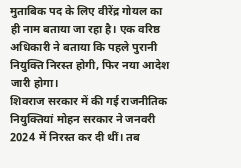मुताबिक पद के लिए वीरेंद्र गोयल का ही नाम बताया जा रहा है। एक वरिष्ठ अधिकारी ने बताया कि पहले पुरानी नियुक्ति निरस्त होगी, फिर नया आदेश जारी होगा।
शिवराज सरकार में की गई राजनीतिक नियुक्तियां मोहन सरकार ने जनवरी 2024 में निरस्त कर दी थीं। तब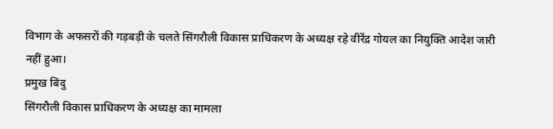विभाग के अफसरों की गड़बड़ी के चलते सिंगरौली विकास प्राधिकरण के अध्यक्ष रहे वीरेंद्र गोयल का नियुक्ति आदेश जारी नहीं हुआ।
प्रमुख बिंदु
सिंगरौली विकास प्राधिकरण के अध्यक्ष का मामला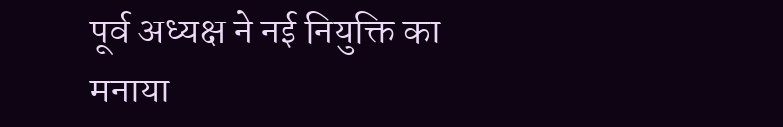पूर्व अध्यक्ष ने नई नियुक्ति का मनाया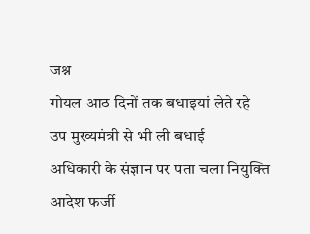जश्न
गोयल आठ दिनों तक बधाइयां लेते रहे
उप मुख्यमंत्री से भी ली बधाई
अधिकारी के संज्ञान पर पता चला नियुक्ति आदेश फर्जी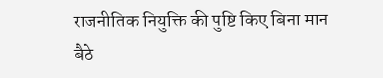राजनीतिक नियुक्ति की पुष्टि किए बिना मान बैठे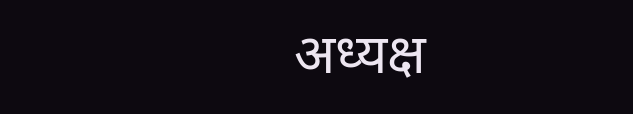अध्यक्ष